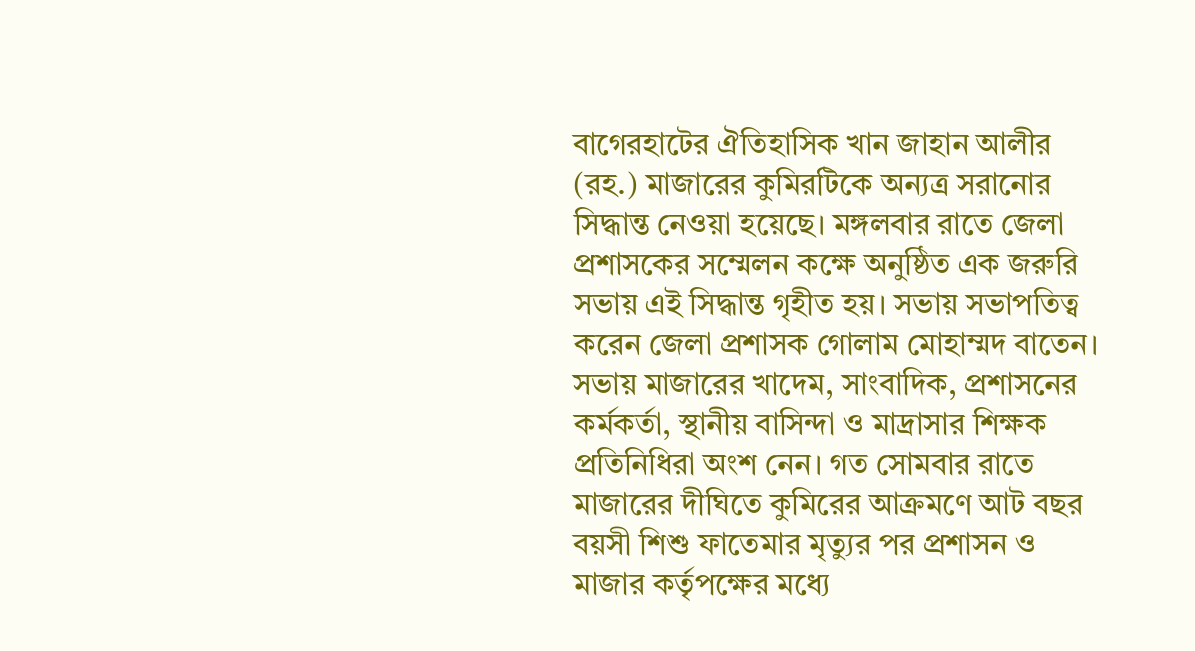বাগেরহাটের ঐতিহাসিক খান জাহান আলীর (রহ.) মাজারের কুমিরটিকে অন্যত্র সরানোর সিদ্ধান্ত নেওয়া হয়েছে। মঙ্গলবার রাতে জেলা প্রশাসকের সম্মেলন কক্ষে অনুষ্ঠিত এক জরুরি সভায় এই সিদ্ধান্ত গৃহীত হয়। সভায় সভাপতিত্ব করেন জেলা প্রশাসক গোলাম মোহাম্মদ বাতেন।
সভায় মাজারের খাদেম, সাংবাদিক, প্রশাসনের কর্মকর্তা, স্থানীয় বাসিন্দা ও মাদ্রাসার শিক্ষক প্রতিনিধিরা অংশ নেন। গত সোমবার রাতে মাজারের দীঘিতে কুমিরের আক্রমণে আট বছর বয়সী শিশু ফাতেমার মৃত্যুর পর প্রশাসন ও মাজার কর্তৃপক্ষের মধ্যে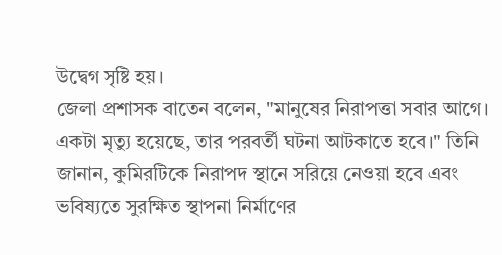উদ্বেগ সৃষ্টি হয়।
জেলা প্রশাসক বাতেন বলেন, "মানুষের নিরাপত্তা সবার আগে। একটা মৃত্যু হয়েছে, তার পরবর্তী ঘটনা আটকাতে হবে।" তিনি জানান, কুমিরটিকে নিরাপদ স্থানে সরিয়ে নেওয়া হবে এবং ভবিষ্যতে সুরক্ষিত স্থাপনা নির্মাণের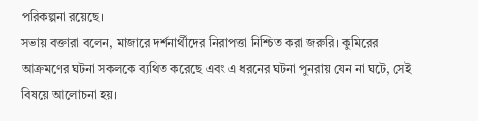পরিকল্পনা রয়েছে।
সভায় বক্তারা বলেন, মাজারে দর্শনার্থীদের নিরাপত্তা নিশ্চিত করা জরুরি। কুমিরের আক্রমণের ঘটনা সকলকে ব্যথিত করেছে এবং এ ধরনের ঘটনা পুনরায় যেন না ঘটে, সেই বিষয়ে আলোচনা হয়।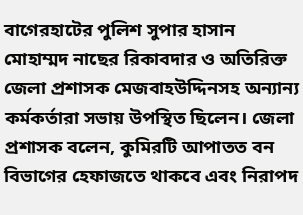বাগেরহাটের পুলিশ সুপার হাসান মোহাম্মদ নাছের রিকাবদার ও অতিরিক্ত জেলা প্রশাসক মেজবাহউদ্দিনসহ অন্যান্য কর্মকর্তারা সভায় উপস্থিত ছিলেন। জেলা প্রশাসক বলেন, কুমিরটি আপাতত বন বিভাগের হেফাজতে থাকবে এবং নিরাপদ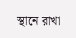স্থানে রাখা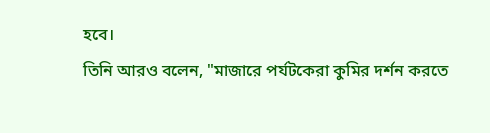হবে।
তিনি আরও বলেন, "মাজারে পর্যটকেরা কুমির দর্শন করতে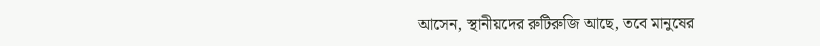আসেন, স্থানীয়দের রুটিরুজি আছে, তবে মানুষের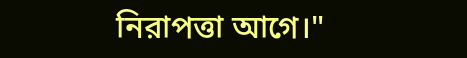নিরাপত্তা আগে।"